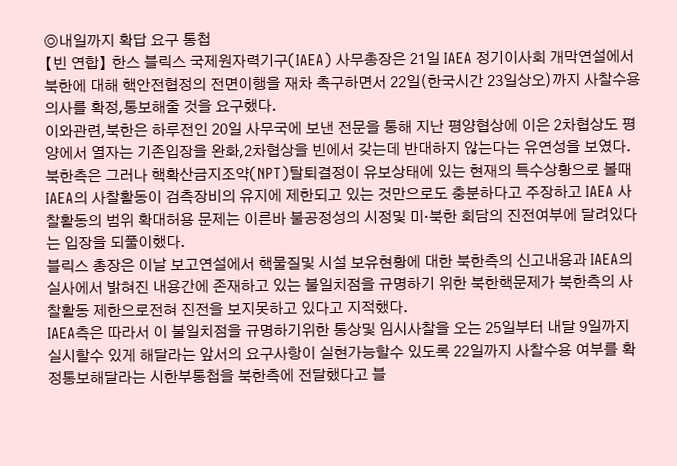◎내일까지 확답 요구 통첩
【빈 연합】 한스 블릭스 국제원자력기구(IAEA) 사무총장은 21일 IAEA 정기이사회 개막연설에서 북한에 대해 핵안전협정의 전면이행을 재차 촉구하면서 22일(한국시간 23일상오)까지 사찰수용의사를 확정,통보해줄 것을 요구했다.
이와관련,북한은 하루전인 20일 사무국에 보낸 전문을 통해 지난 평양협상에 이은 2차협상도 평양에서 열자는 기존입장을 완화,2차협상을 빈에서 갖는데 반대하지 않는다는 유연성을 보였다.북한측은 그러나 핵확산금지조약(NPT)탈퇴결정이 유보상태에 있는 현재의 특수상황으로 볼때 IAEA의 사찰활동이 검측장비의 유지에 제한되고 있는 것만으로도 충분하다고 주장하고 IAEA 사찰활동의 범위 확대허용 문제는 이른바 불공정성의 시정및 미·북한 회담의 진전여부에 달려있다는 입장을 되풀이했다.
블릭스 총장은 이날 보고연설에서 핵물질및 시설 보유현황에 대한 북한측의 신고내용과 IAEA의 실사에서 밝혀진 내용간에 존재하고 있는 불일치점을 규명하기 위한 북한핵문제가 북한측의 사찰활동 제한으로전혀 진전을 보지못하고 있다고 지적했다.
IAEA측은 따라서 이 불일치점을 규명하기위한 통상및 임시사찰을 오는 25일부터 내달 9일까지 실시할수 있게 해달라는 앞서의 요구사항이 실현가능할수 있도록 22일까지 사찰수용 여부를 확정통보해달라는 시한부통첩을 북한측에 전달했다고 블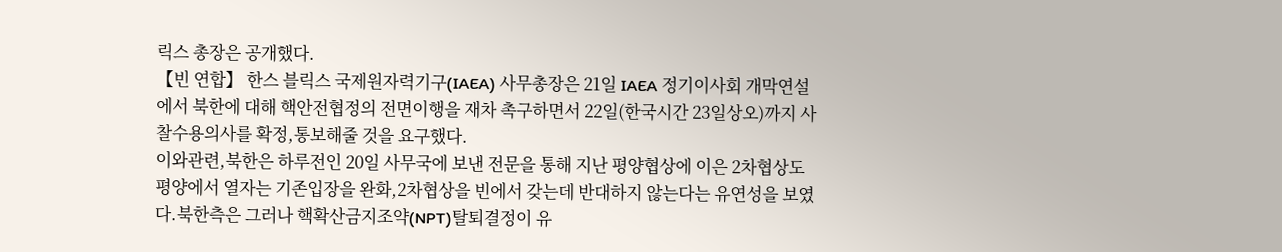릭스 총장은 공개했다.
【빈 연합】 한스 블릭스 국제원자력기구(IAEA) 사무총장은 21일 IAEA 정기이사회 개막연설에서 북한에 대해 핵안전협정의 전면이행을 재차 촉구하면서 22일(한국시간 23일상오)까지 사찰수용의사를 확정,통보해줄 것을 요구했다.
이와관련,북한은 하루전인 20일 사무국에 보낸 전문을 통해 지난 평양협상에 이은 2차협상도 평양에서 열자는 기존입장을 완화,2차협상을 빈에서 갖는데 반대하지 않는다는 유연성을 보였다.북한측은 그러나 핵확산금지조약(NPT)탈퇴결정이 유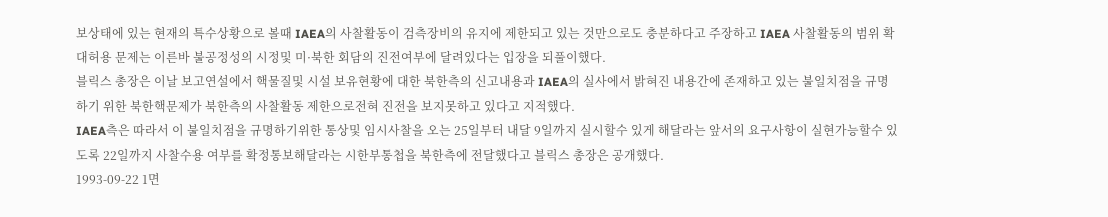보상태에 있는 현재의 특수상황으로 볼때 IAEA의 사찰활동이 검측장비의 유지에 제한되고 있는 것만으로도 충분하다고 주장하고 IAEA 사찰활동의 범위 확대허용 문제는 이른바 불공정성의 시정및 미·북한 회담의 진전여부에 달려있다는 입장을 되풀이했다.
블릭스 총장은 이날 보고연설에서 핵물질및 시설 보유현황에 대한 북한측의 신고내용과 IAEA의 실사에서 밝혀진 내용간에 존재하고 있는 불일치점을 규명하기 위한 북한핵문제가 북한측의 사찰활동 제한으로전혀 진전을 보지못하고 있다고 지적했다.
IAEA측은 따라서 이 불일치점을 규명하기위한 통상및 임시사찰을 오는 25일부터 내달 9일까지 실시할수 있게 해달라는 앞서의 요구사항이 실현가능할수 있도록 22일까지 사찰수용 여부를 확정통보해달라는 시한부통첩을 북한측에 전달했다고 블릭스 총장은 공개했다.
1993-09-22 1면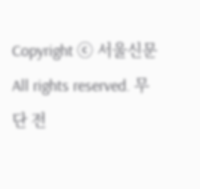Copyright ⓒ 서울신문 All rights reserved. 무단 전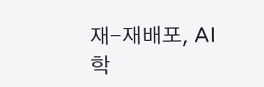재-재배포, AI 학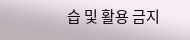습 및 활용 금지